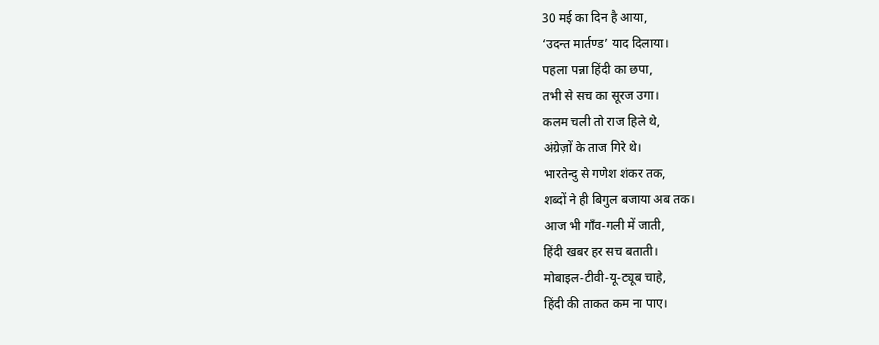30 मई का दिन है आया,
‘उदन्त मार्तण्ड’ याद दिलाया।
पहला पन्ना हिंदी का छपा,
तभी से सच का सूरज उगा।
कलम चली तो राज हिले थे,
अंग्रेज़ों के ताज गिरे थे।
भारतेन्दु से गणेश शंकर तक,
शब्दों ने ही बिगुल बजाया अब तक।
आज भी गाँव-गली में जाती,
हिंदी खबर हर सच बताती।
मोबाइल-टीवी-यू-ट्यूब चाहे,
हिंदी की ताकत कम ना पाए।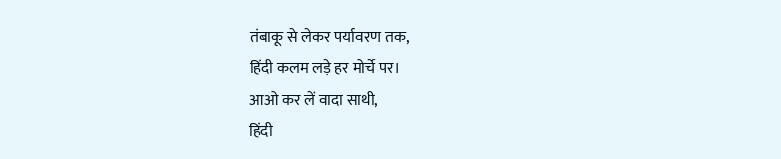तंबाकू से लेकर पर्यावरण तक,
हिंदी कलम लड़े हर मोर्चे पर।
आओ कर लें वादा साथी,
हिंदी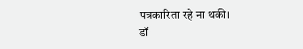पत्रकारिता रहे ना थकी।
डॉ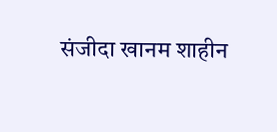संजीदा खानम शाहीन